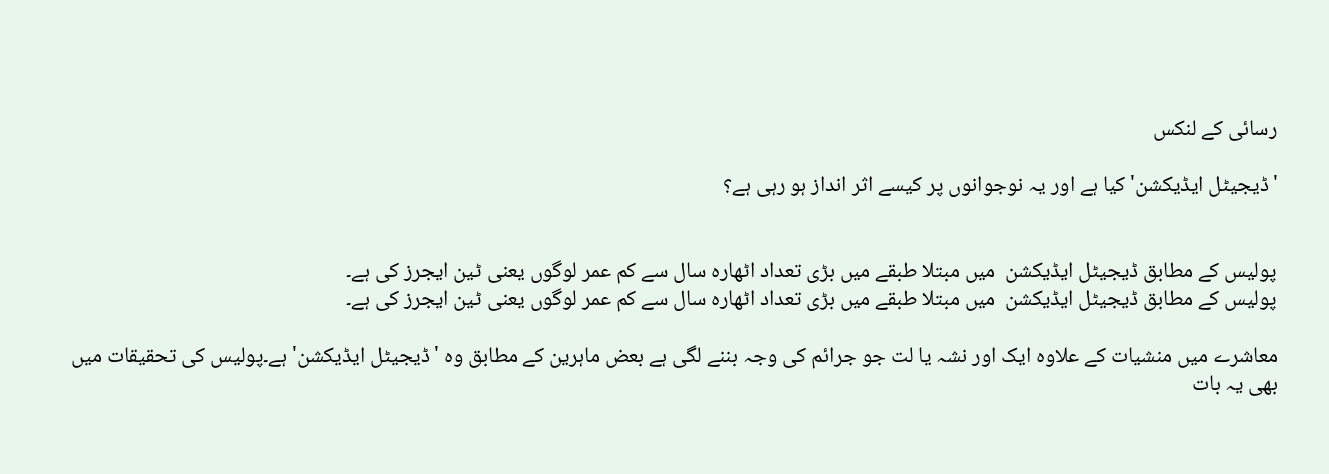رسائی کے لنکس

'ڈیجیٹل ایڈیکشن' کیا ہے اور یہ نوجوانوں پر کیسے اثر انداز ہو رہی ہے؟


پولیس کے مطابق ڈیجیٹل ایڈیکشن  میں مبتلا طبقے میں بڑی تعداد اٹھارہ سال سے کم عمر لوگوں یعنی ٹین ایجرز کی ہے۔
پولیس کے مطابق ڈیجیٹل ایڈیکشن  میں مبتلا طبقے میں بڑی تعداد اٹھارہ سال سے کم عمر لوگوں یعنی ٹین ایجرز کی ہے۔

معاشرے میں منشیات کے علاوہ ایک اور نشہ یا لت جو جرائم کی وجہ بننے لگی ہے بعض ماہرین کے مطابق وہ 'ڈیجیٹل ایڈیکشن' ہے۔پولیس کی تحقیقات میں بھی یہ بات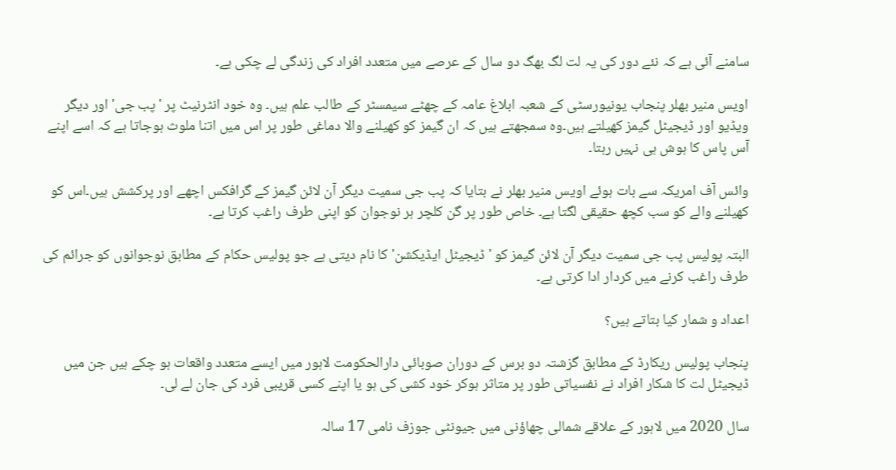سامنے آئی ہے کہ نئے دور کی یہ لت لگ بھگ دو سال کے عرصے میں متعدد افراد کی زندگی لے چکی ہے۔

اویس منیر بھلر پنجاب یونیورسٹی کے شعبہ ابلاغ عامہ کے چھٹے سیمسٹر کے طالب علم ہیں۔ وہ خود انٹرنیٹ پر 'پب جی' اور دیگر ویڈیو اور ڈیجیٹل گیمز کھیلتے ہیں۔وہ سمجھتے ہیں کہ ان گیمز کو کھیلنے والا دماغی طور پر اس میں اتنا ملوث ہوجاتا ہے کہ اسے اپنے آس پاس کا ہوش ہی نہیں رہتا۔

وائس آف امریکہ سے بات ہوئے اویس منیر بھلر نے بتایا کہ پب جی سمیت دیگر آن لائن گیمز کے گرافکس اچھے اور پرکشش ہیں۔اس کو کھیلنے والے کو سب کچھ حقیقی لگتا ہے۔ خاص طور پر گن کلچر ہر نوجوان کو اپنی طرف راغب کرتا ہے۔

البتہ پولیس پب جی سمیت دیگر آن لائن گیمز کو 'ڈیجیٹل ایڈیکشن' کا نام دیتی ہے جو پولیس حکام کے مطابق نوجوانوں کو جرائم کی طرف راغب کرنے میں کردار ادا کرتی ہے۔

اعداد و شمار کیا بتاتے ہیں؟

پنجاب پولیس ریکارڈ کے مطابق گزشتہ دو برس کے دوران صوبائی دارالحکومت لاہور میں ایسے متعدد واقعات ہو چکے ہیں جن میں ڈیجیٹل لت کا شکار افراد نے نفسیاتی طور پر متاثر ہوکر خود کشی کی ہو یا اپنے کسی قریبی فرد کی جان لے لی۔

سال 2020 میں لاہور کے علاقے شمالی چھاؤنی میں جیونٹی جوزف نامی 17 سالہ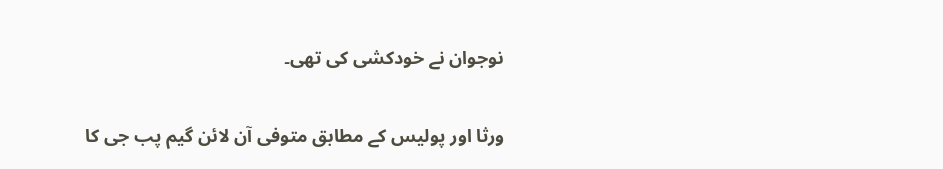نوجوان نے خودکشی کی تھی۔

ورثا اور پولیس کے مطابق متوفی آن لائن گیم پب جی کا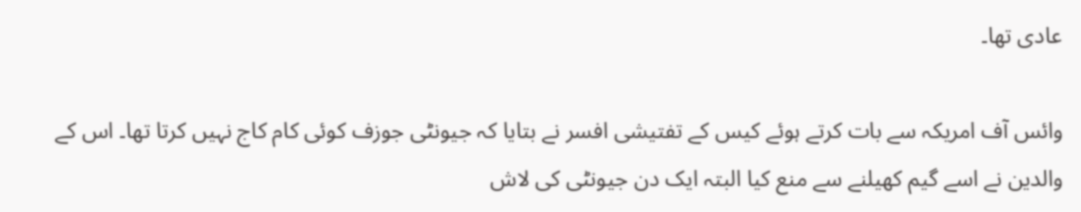عادی تھا۔

وائس آف امریکہ سے بات کرتے ہوئے کیس کے تفتیشی افسر نے بتایا کہ جیونٹی جوزف کوئی کام کاج نہیں کرتا تھا۔ اس کے والدین نے اسے گیم کھیلنے سے منع کیا البتہ ایک دن جیونٹی کی لاش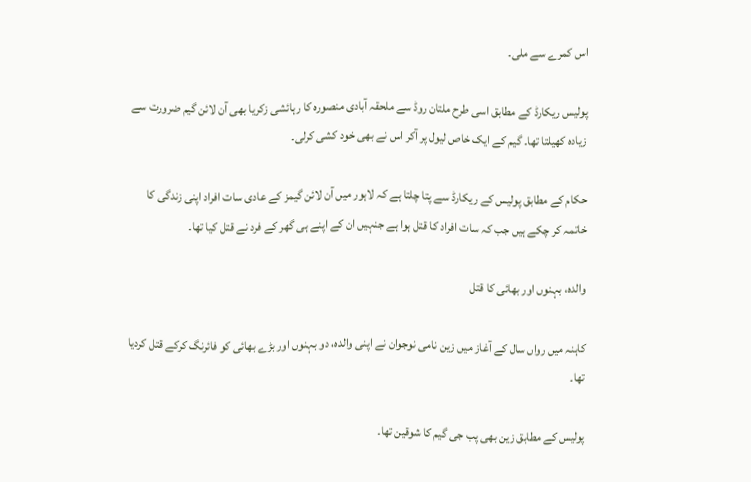اس کمرے سے ملی۔

پولیس ریکارڈ کے مطابق اسی طرح ملتان روڈ سے ملحقہ آبادی منصورہ کا رہائشی زکریا بھی آن لائن گیم ضرورت سے زیادہ کھیلتا تھا۔ گیم کے ایک خاص لیول پر آکر اس نے بھی خود کشی کرلی۔

حکام کے مطابق پولیس کے ریکارڈ سے پتا چلتا ہے کہ لاہور میں آن لائن گیمز کے عادی سات افراد اپنی زندگی کا خاتمہ کر چکے ہیں جب کہ سات افراد کا قتل ہوا ہے جنہیں ان کے اپنے ہی گھر کے فرد نے قتل کیا تھا۔

والدہ، بہنوں اور بھائی کا قتل

کاہنہ میں رواں سال کے آغاز میں زین نامی نوجوان نے اپنی والدہ، دو بہنوں اور بڑے بھائی کو فائرنگ کرکے قتل کردیا تھا۔

پولیس کے مطابق زین بھی پب جی گیم کا شوقین تھا۔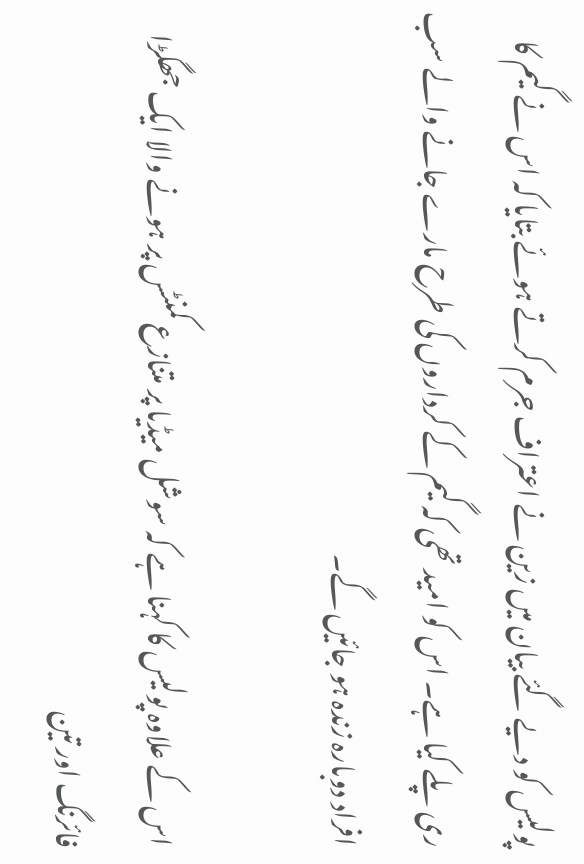پولیس کو دیے گئے بیان میں زین نے اعتراف جرم کرتے ہوئے بتایا کہ اس نے گیم کا ری پلے کیا ہے۔ اس کو امید تھی کہ گیم کے کرداروں کی طرح مارے جانے والے سب افراد دوبارہ زندہ ہو جائیں گے۔

اس کے علاوہ پولیس کا کہنا ہے کہ سوشل میڈیا پر متنازع کمنٹس پر ہونے والا ایک جھگڑا فائرنگ اور تین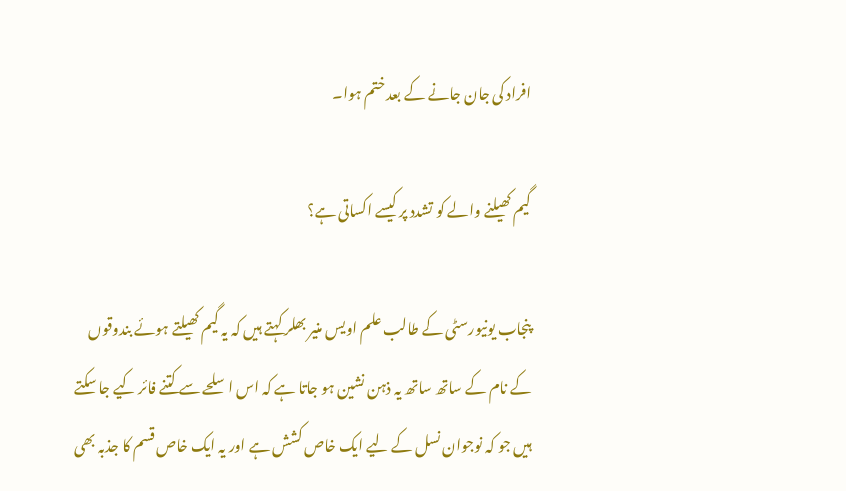افراد کی جان جانے کے بعد ختم ہوا۔

گیم کھیلنے والے کو تشدد پر کیسے اکساتی ہے؟

پنجاب یونیورسٹی کے طالب علم اویس منیر بھلر کہتے ہیں کہ یہ گیم کھیلتے ہوئے بندوقوں کے نام کے ساتھ ساتھ یہ ذہن نشین ہو جاتا ہے کہ اس اسلحے سے کتنے فائر کیے جا سکتے ہیں جو کہ نوجوان نسل کے لیے ایک خاص کشش ہے اور یہ ایک خاص قسم کا جذبہ بھی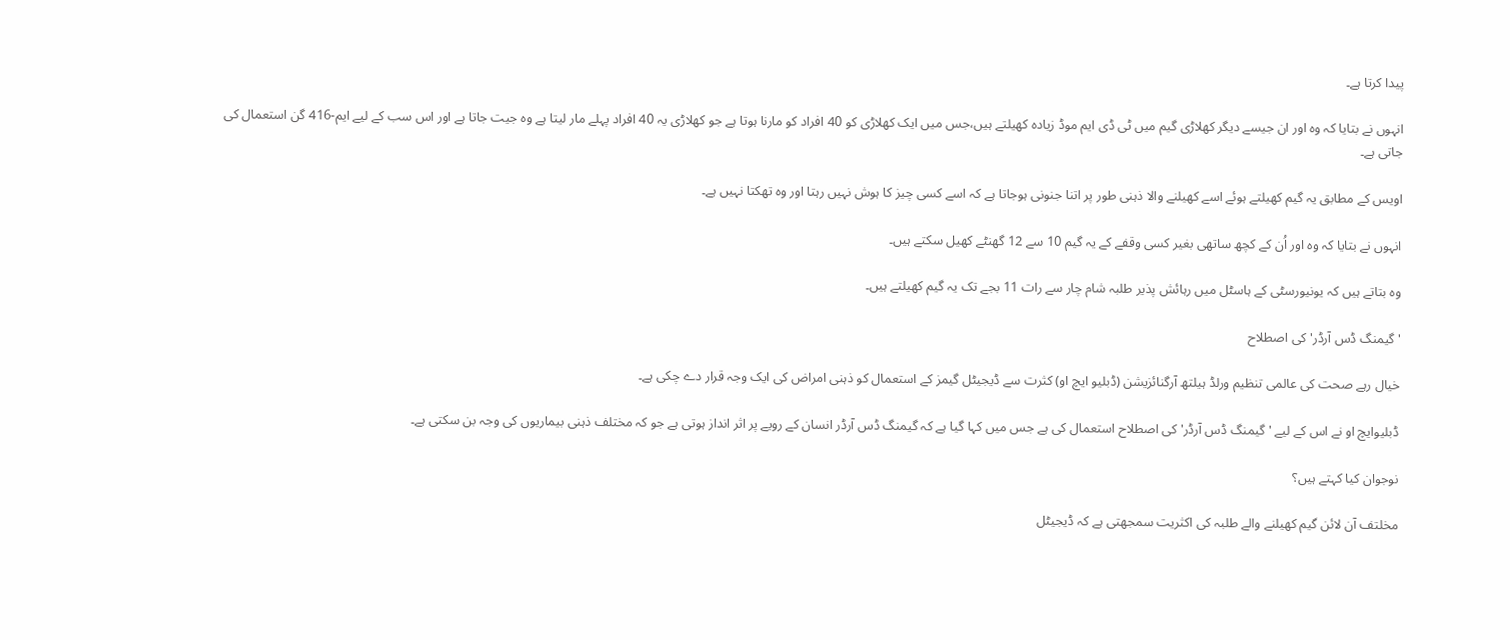پیدا کرتا ہے۔

انہوں نے بتایا کہ وہ اور ان جیسے دیگر کھلاڑی گیم میں ٹی ڈی ایم موڈ زیادہ کھیلتے ہیں،جس میں ایک کھلاڑی کو 40 افراد کو مارنا ہوتا ہے جو کھلاڑی یہ 40 افراد پہلے مار لیتا ہے وہ جیت جاتا ہے اور اس سب کے لیے ایم-416 گن استعمال کی جاتی ہے۔

اویس کے مطابق یہ گیم کھیلتے ہوئے اسے کھیلنے والا ذہنی طور پر اتنا جنونی ہوجاتا ہے کہ اسے کسی چیز کا ہوش نہیں رہتا اور وہ تھکتا نہیں ہے۔

انہوں نے بتایا کہ وہ اور اُن کے کچھ ساتھی بغیر کسی وقفے کے یہ گیم 10 سے 12 گھنٹے کھیل سکتے ہیں۔

وہ بتاتے ہیں کہ یونیورسٹی کے ہاسٹل میں رہائش پذیر طلبہ شام چار سے رات 11 بجے تک یہ گیم کھیلتے ہیں۔

'گیمنگ ڈس آرڈر' کی اصطلاح

خیال رہے صحت کی عالمی تنظیم ورلڈ ہیلتھ آرگنائزیشن (ڈبلیو ایچ او) کثرت سے ڈیجیٹل گیمز کے استعمال کو ذہنی امراض کی ایک وجہ قرار دے چکی ہے۔

ڈبلیوایچ او نے اس کے لیے 'گیمنگ ڈس آرڈر' کی اصطلاح استعمال کی ہے جس میں کہا گیا ہے کہ گیمنگ ڈس آرڈر انسان کے رویے پر اثر انداز ہوتی ہے جو کہ مختلف ذہنی بیماریوں کی وجہ بن سکتی ہے۔

نوجوان کیا کہتے ہیں؟

مخلتف آن لائن گیم کھیلنے والے طلبہ کی اکثریت سمجھتی ہے کہ ڈیجیٹل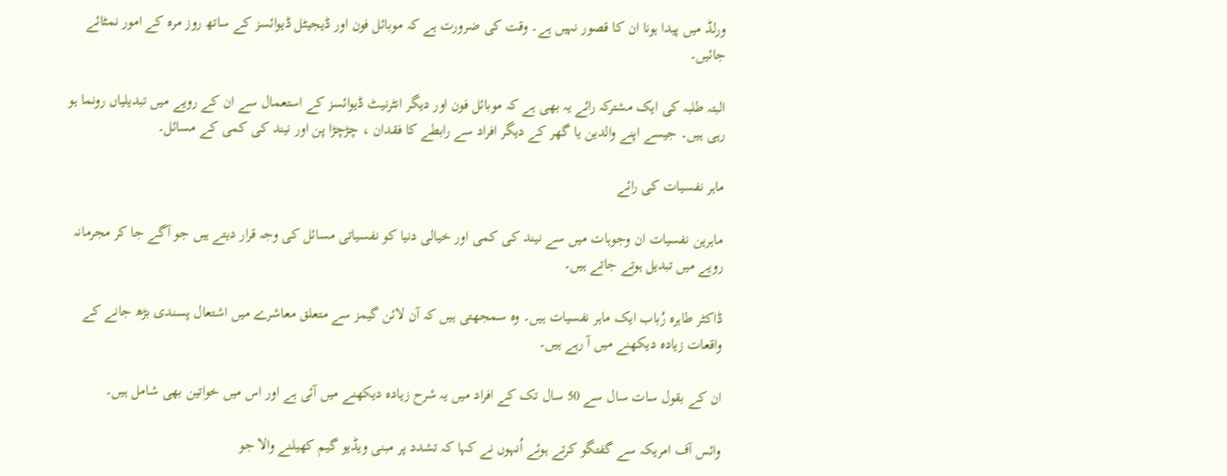ورلڈ میں پیدا ہونا ان کا قصور نہیں ہے۔ وقت کی ضرورت ہے کہ موبائل فون اور ڈیجیٹل ڈیوائسز کے ساتھ روز مرہ کے امور نمٹائے جائیں۔

البتہ طلبہ کی ایک مشترکہ رائے یہ بھی ہے کہ موبائل فون اور دیگر انٹرنیٹ ڈیوائسز کے استعمال سے ان کے رویے میں تبدیلیاں رونما ہو رہی ہیں۔ جیسے اپنے والدین یا گھر کے دیگر افراد سے رابطے کا فقدان ، چڑچڑا پن اور نیند کی کمی کے مسائل۔

ماہر نفسیات کی رائے

ماہرین نفسیات ان وجوہات میں سے نیند کی کمی اور خیالی دنیا کو نفسیاتی مسائل کی وجہ قرار دیتے ہیں جو آگے جا کر مجرمانہ رویے میں تبدیل ہوتے جاتے ہیں۔

ڈاکٹر طاہرہ رُباب ایک ماہر نفسیات ہیں۔ وہ سمجھتی ہیں کہ آن لائن گیمز سے متعلق معاشرے میں اشتعال پسندی بڑھ جانے کے واقعات زیادہ دیکھنے میں آ رہے ہیں۔

ان کے بقول سات سال سے 50 سال تک کے افراد میں یہ شرح زیادہ دیکھنے میں آئی ہے اور اس میں خواتین بھی شامل ہیں۔

وائس آف امریکہ سے گفتگو کرتے ہوئے اُنہوں نے کہا کہ تشدد پر مبنی ویڈیو گیم کھیلنے والا جو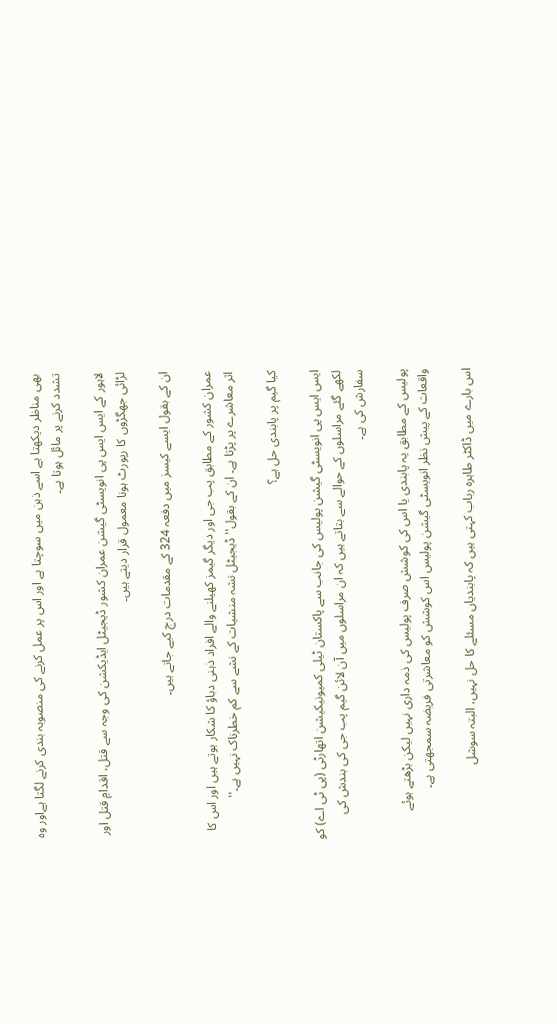بھی مناظر دیکھتا ہے اسے ذہن میں سوچتا ہے اور اس پر عمل کرنے کی منصوبہ بندی کرنے لگتا ہےاور وہ تشدد کرنے پر مائل ہوتا ہے۔

لاہور کے ایس ایس پی انویسٹی گیشن عمران کشور ڈیجیٹل ایڈیکشن کی وجہ سے قتل، اقدامِ قتل اور لڑائی جھگڑوں کا رپورٹ ہونا معمول قرار دیتے ہیں۔

ان کے بقول ایسے کیسز میں دفعہ 324 کے مقدمات درج کیے جاتے ہیں۔

عمران کشور کے مطابق پب جی اور دیگر گیمز کھیلنے والے افراد ذہنی دباؤ کا شکار ہوتے ہیں اور اس کا اثر معاشرے پر پڑتا ہے۔ ان کے بقول''ڈیجیٹل نشہ منشیات کے نشے سے کم خطرناک نہیں ہے۔''

کیا گیم پر پابندی حل ہے؟

ایس ایس پی انویسٹی گیشن پولیس کی جانب سے پاکستان ٹیلی کمیونیکیشن اتھارٹی (پی ٹی اے) کو لکھے گئے مراسلوں کے حوالے سے بتاتے ہیں کہ ان مراسلوں میں آن لائن گیم پب جی کی بندش کی سفارش کی ہے۔

پولیس کے مطابق یہ پابندی یا اس کی کوشش صرف پولیس کی ذمہ داری نہیں لیکن بڑھتے ہوئے واقعات کے پیش نظر انویسٹی گیشن پولیس اس کوشش کو معاشرتی فریضہ سمجھتی ہے۔

اس بارے میں ڈاکٹر طاہرہ رباب کہتی ہیں کہ پابندیاں مسئلے کا حل نہیں، البتہ سوشل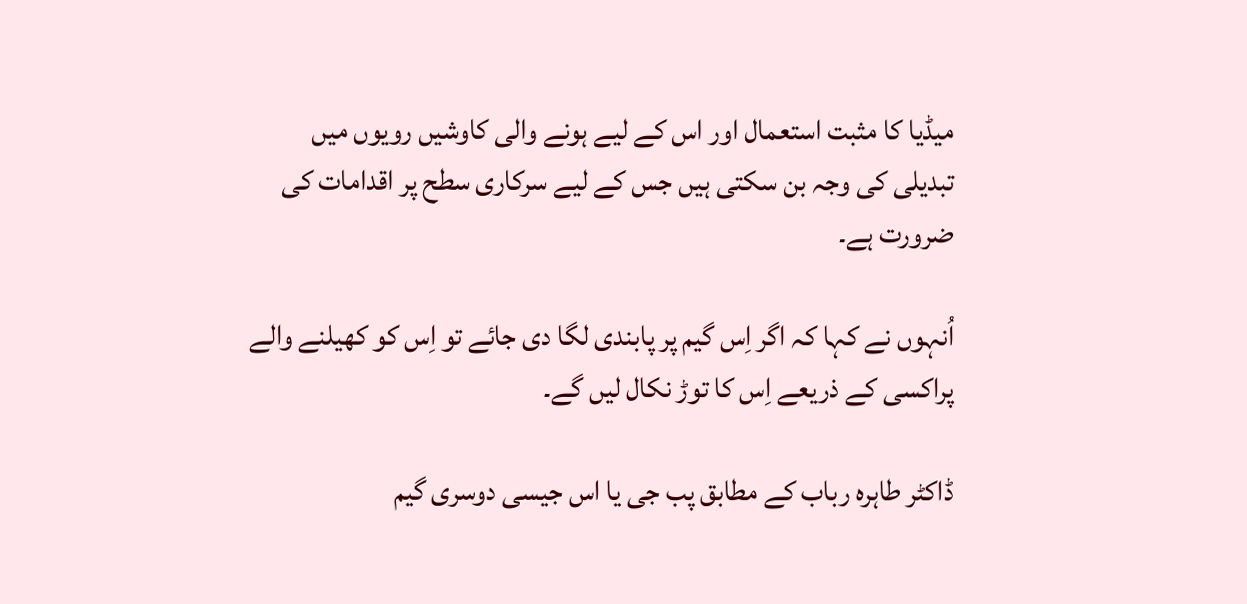میڈیا کا مثبت استعمال اور اس کے لیے ہونے والی کاوشیں رویوں میں تبدیلی کی وجہ بن سکتی ہیں جس کے لیے سرکاری سطح پر اقدامات کی ضرورت ہے۔

اُنہوں نے کہا کہ اگر اِس گیم پر پابندی لگا دی جائے تو اِس کو کھیلنے والے پراکسی کے ذریعے اِس کا توڑ نکال لیں گے۔

ڈاکٹر طاہرہ رباب کے مطابق پب جی یا اس جیسی دوسری گیم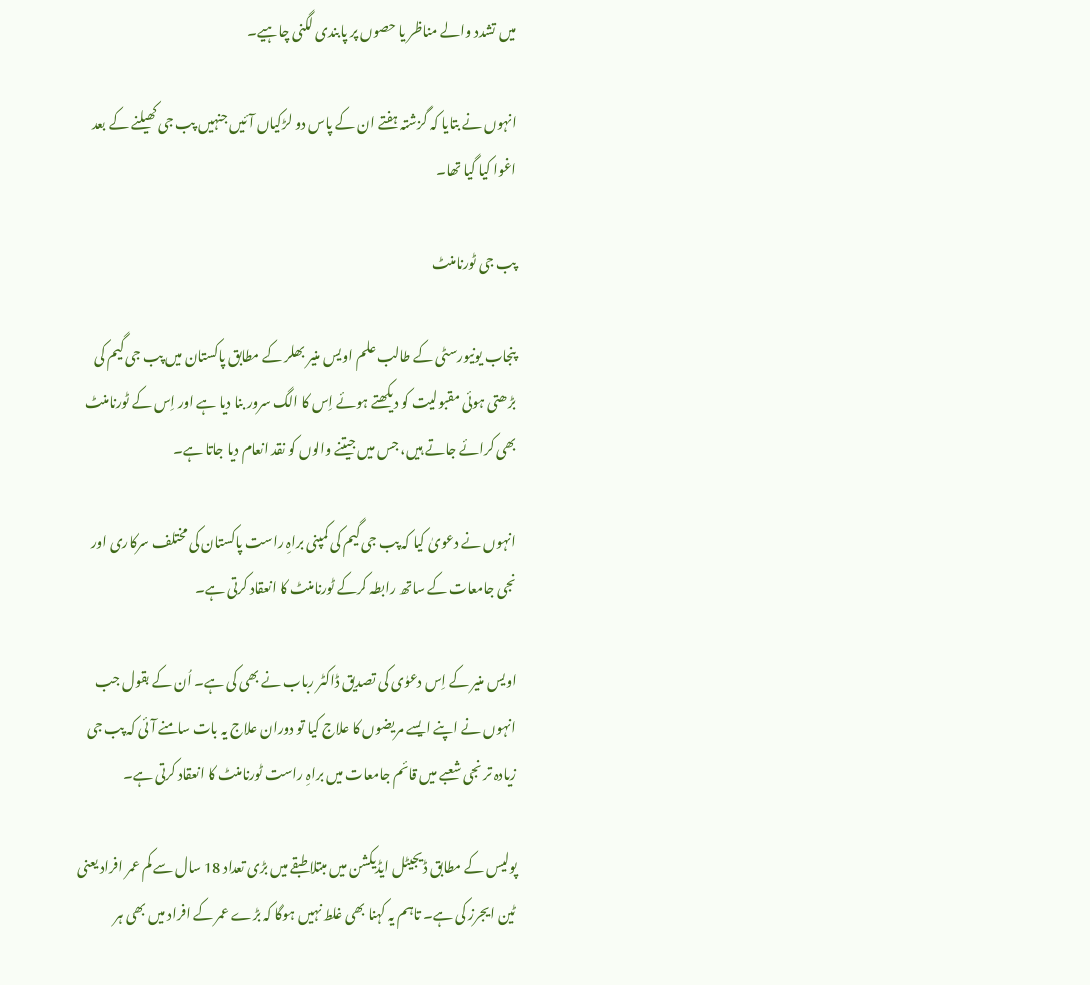میں تشدد والے مناظر یا حصوں پر پابندی لگنی چاہیے۔

انہوں نے بتایا کہ گزشتہ ہفتے ان کے پاس دو لڑکیاں آئیں جنہیں پب جی کھیلنے کے بعد اغوا کیا گیا تھا۔

پب جی ٹورنامنٹ

پنجاب یونیورسٹی کے طالب علم اویس منیر بھلر کے مطابق پاکستان میں پب جی گیم کی بڑھتی ہوئی مقبولیت کو دیکھتے ہوئے اِس کا الگ سرور بنا دیا ہے اور اِس کے ٹورنامنٹ بھی کرائے جاتے ہیں، جس میں جیتنے والوں کو نقد انعام دیا جاتا ہے۔

انہوں نے دعویٰ کیا کہ پب جی گیم کی کمپنی براہِ راست پاکستان کی مختلف سرکاری اور نجی جامعات کے ساتھ رابطہ کرکے ٹورنامنٹ کا انعقاد کرتی ہے۔

اویس منیر کے اِس دعوٰی کی تصدیق ڈاکٹر رباب نے بھی کی ہے۔ اُن کے بقول جب انہوں نے اپنے ایسے مریضوں کا علاج کیا تو دوران علاج یہ بات سامنے آئی کہ پب جی زیادہ تر نجی شعبے میں قائم جامعات میں براہِ راست ٹورنامنٹ کا انعقاد کرتی ہے۔

پولیس کے مطابق ڈیجیٹل ایڈیکشن میں مبتلا طبقے میں بڑی تعداد 18 سال سے کم عمر افراد یعنی ٹین ایجرز کی ہے۔ تاہم یہ کہنا بھی غلط نہیں ہوگا کہ بڑے عمر کے افراد میں بھی ہر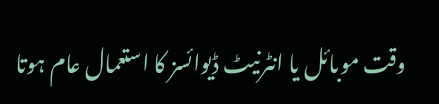وقت موبائل یا انٹرنیٹ ڈیوائسز کا استعمال عام ہوتا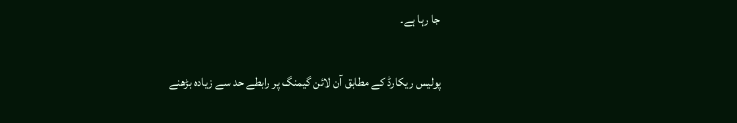جا رہا ہے۔

پولیس ریکارڈ کے مطابق آن لائن گیمنگ پر رابطے حد سے زیادہ بڑھنے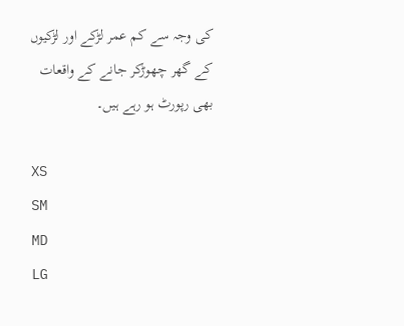کی وجہ سے کم عمر لڑکے اور لڑکیوں کے گھر چھوڑکر جانے کے واقعات بھی رپورٹ ہو رہے ہیں۔

XS
SM
MD
LG